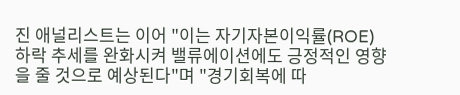진 애널리스트는 이어 "이는 자기자본이익률(ROE) 하락 추세를 완화시켜 밸류에이션에도 긍정적인 영향을 줄 것으로 예상된다"며 "경기회복에 따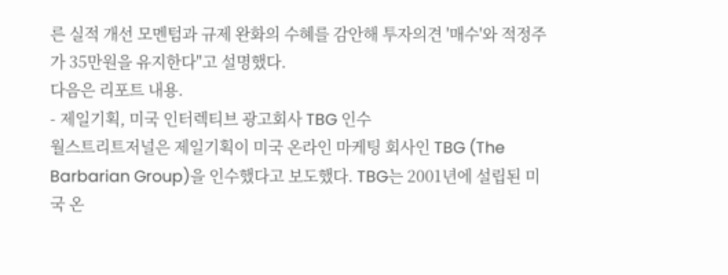른 실적 개선 모멘텀과 규제 완화의 수혜를 감안해 투자의견 '매수'와 적정주가 35만원을 유지한다"고 설명했다.
다음은 리포트 내용.
- 제일기획, 미국 인터렉티브 광고회사 TBG 인수
월스트리트저널은 제일기획이 미국 온라인 마케팅 회사인 TBG (The Barbarian Group)을 인수했다고 보도했다. TBG는 2001년에 설립된 미국 온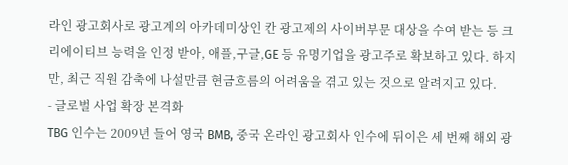라인 광고회사로 광고계의 아카데미상인 칸 광고제의 사이버부문 대상을 수여 받는 등 크리에이티브 능력을 인정 받아, 애플,구글,GE 등 유명기업을 광고주로 확보하고 있다. 하지만, 최근 직원 감축에 나설만큼 현금흐름의 어려움을 겪고 있는 것으로 알려지고 있다.
- 글로벌 사업 확장 본격화
TBG 인수는 2009년 들어 영국 BMB, 중국 온라인 광고회사 인수에 뒤이은 세 번째 해외 광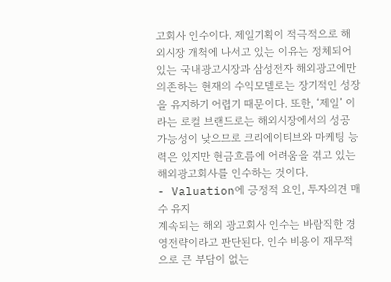고회사 인수이다. 제일기획이 적극적으로 해외시장 개척에 나서고 있는 이유는 정체되어 있는 국내광고시장과 삼성전자 해외광고에만 의존하는 현재의 수익모델로는 장기적인 성장을 유지하기 어렵기 때문이다. 또한, ‘제일’ 이라는 로컬 브랜드로는 해외시장에서의 성공 가능성이 낮으므로 크리에이티브와 마케팅 능력은 있지만 현금흐름에 어려움을 겪고 있는 해외광고회사를 인수하는 것이다.
- Valuation에 긍정적 요인, 투자의견 매수 유지
계속되는 해외 광고회사 인수는 바람직한 경영전략이라고 판단된다. 인수 비용이 재무적으로 큰 부담이 없는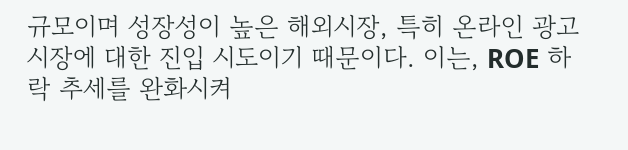규모이며 성장성이 높은 해외시장, 특히 온라인 광고시장에 대한 진입 시도이기 때문이다. 이는, ROE 하락 추세를 완화시켜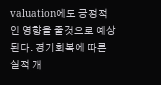valuation에도 긍정적인 영향을 줄것으로 예상된다. 경기회복에 따른 실적 개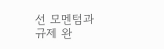선 모멘텀과 규제 완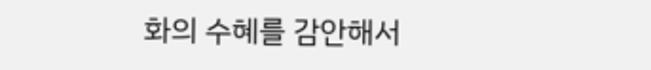화의 수혜를 감안해서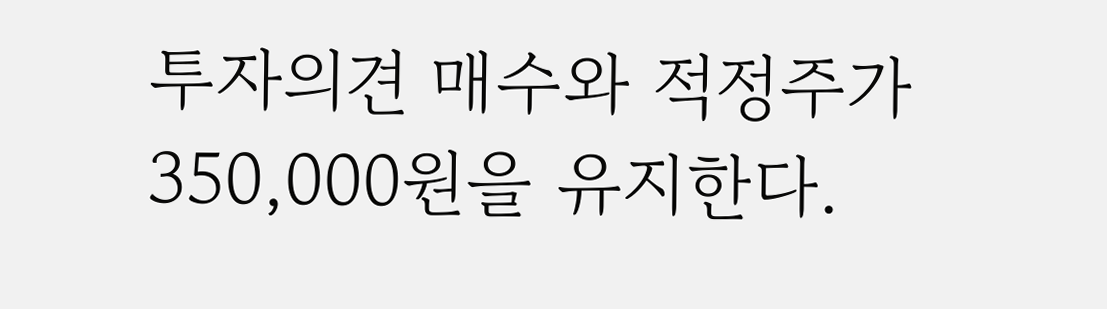투자의견 매수와 적정주가 350,000원을 유지한다.